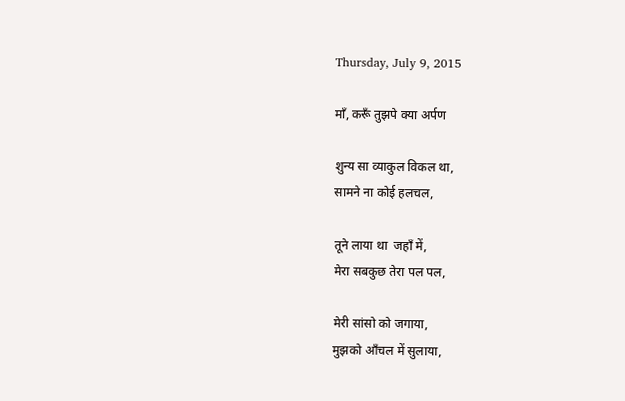Thursday, July 9, 2015

माँ, करूँ तुझपे क्या अर्पण

शुन्य सा व्याकुल विकल था,
सामने ना कोई हलचल,

तूने लाया था  जहाँ में,
मेरा सबकुछ तेरा पल पल,

मेरी सांसो को जगाया,
मुझको आँचल में सुलाया,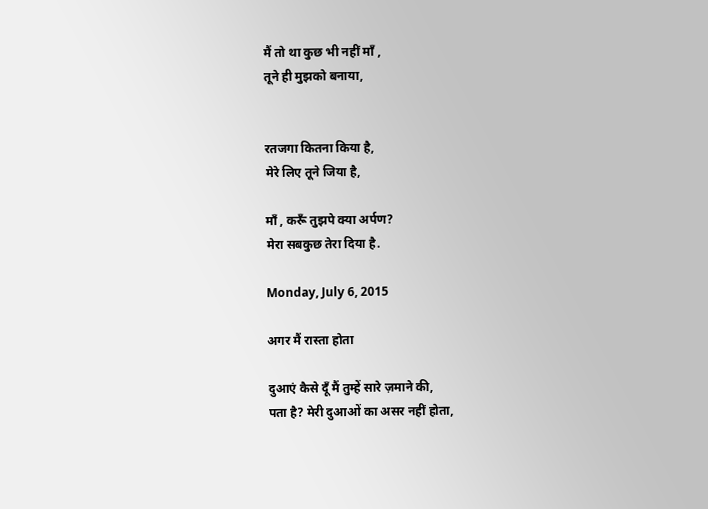मैं तो था कुछ भी नहीं माँ ,
तूने ही मुझको बनाया,


रतजगा कितना किया है,
मेरे लिए तूने जिया है,

माँ , करूँ तुझपे क्या अर्पण?
मेरा सबकुछ तेरा दिया है.

Monday, July 6, 2015

अगर मैं रास्ता होता

दुआएं कैसे दूँ मैं तुम्हें सारे ज़माने की,
पता है? मेरी दुआओं का असर नहीं होता,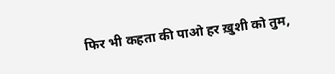फिर भी कहता की पाओ हर ख़ुशी को तुम,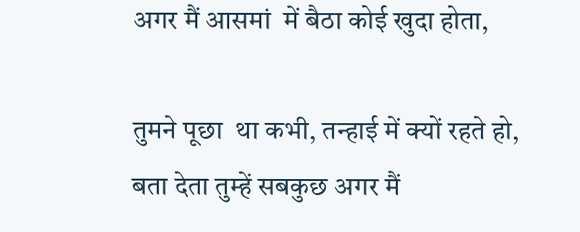अगर मैं आसमां  में बैठा कोई खुदा होता,

तुमने पूछा  था कभी, तन्हाई में क्यों रहते हो,
बता देता तुम्हें सबकुछ अगर मैं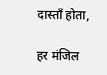दास्ताँ होता,

हर मंजिल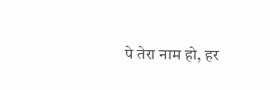पे तेरा नाम हो, हर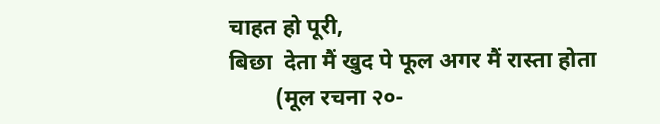चाहत हो पूरी,
बिछा  देता मैं खुद पे फूल अगर मैं रास्ता होता
        (मूल रचना २०-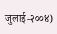जुलाई-२००४)